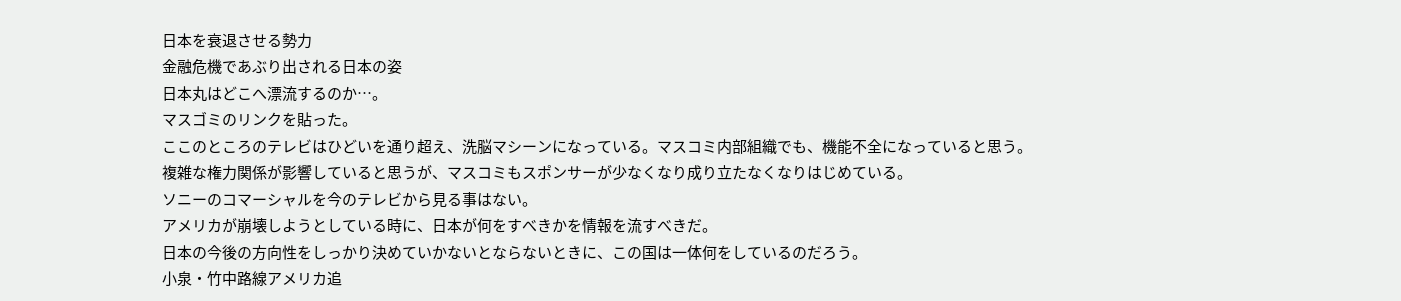日本を衰退させる勢力
金融危機であぶり出される日本の姿
日本丸はどこへ漂流するのか…。
マスゴミのリンクを貼った。
ここのところのテレビはひどいを通り超え、洗脳マシーンになっている。マスコミ内部組織でも、機能不全になっていると思う。
複雑な権力関係が影響していると思うが、マスコミもスポンサーが少なくなり成り立たなくなりはじめている。
ソニーのコマーシャルを今のテレビから見る事はない。
アメリカが崩壊しようとしている時に、日本が何をすべきかを情報を流すべきだ。
日本の今後の方向性をしっかり決めていかないとならないときに、この国は一体何をしているのだろう。
小泉・竹中路線アメリカ追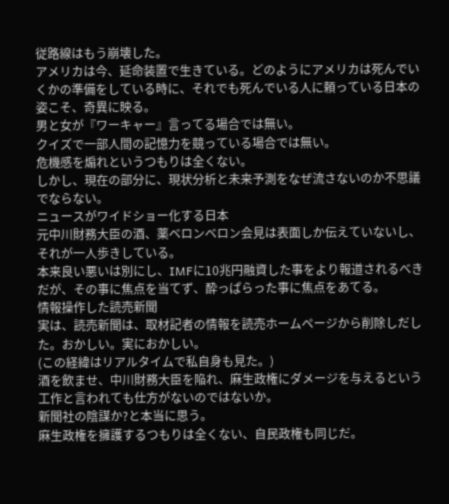従路線はもう崩壊した。
アメリカは今、延命装置で生きている。どのようにアメリカは死んでいくかの準備をしている時に、それでも死んでいる人に頼っている日本の姿こそ、奇異に映る。
男と女が『ワーキャー』言ってる場合では無い。
クイズで一部人間の記憶力を競っている場合では無い。
危機感を煽れというつもりは全くない。
しかし、現在の部分に、現状分析と未来予測をなぜ流さないのか不思議でならない。
ニュースがワイドショー化する日本
元中川財務大臣の酒、薬ベロンベロン会見は表面しか伝えていないし、それが一人歩きしている。
本来良い悪いは別にし、IMFに10兆円融資した事をより報道されるべきだが、その事に焦点を当てず、酔っぱらった事に焦点をあてる。
情報操作した読売新聞
実は、読売新聞は、取材記者の情報を読売ホームページから削除しだした。おかしい。実におかしい。
(この経緯はリアルタイムで私自身も見た。)
酒を飲ませ、中川財務大臣を陥れ、麻生政権にダメージを与えるという工作と言われても仕方がないのではないか。
新聞社の陰謀か?と本当に思う。
麻生政権を擁護するつもりは全くない、自民政権も同じだ。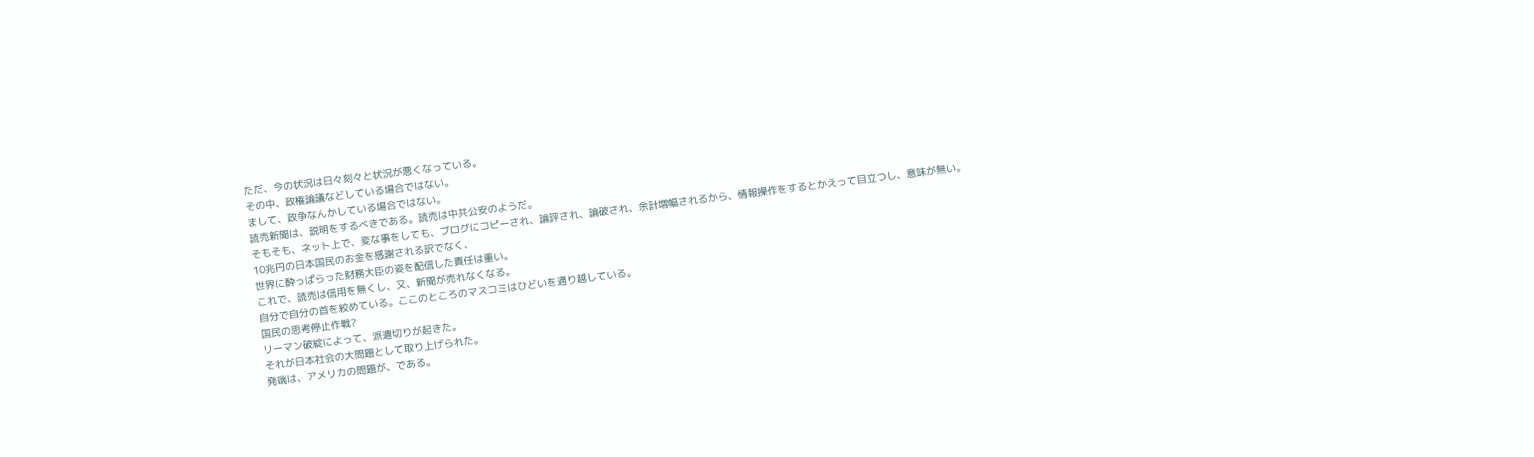ただ、今の状況は日々刻々と状況が悪くなっている。
その中、政権論議などしている場合ではない。
まして、政争なんかしている場合ではない。
読売新聞は、説明をするべきである。読売は中共公安のようだ。
そもそも、ネット上で、変な事をしても、ブログにコピーされ、論評され、論破され、余計増幅されるから、情報操作をするとかえって目立つし、意味が無い。
10兆円の日本国民のお金を感謝される訳でなく、
世界に酔っぱらった財務大臣の姿を配信した責任は重い。
これで、読売は信用を無くし、又、新聞が売れなくなる。
自分で自分の首を絞めている。ここのところのマスコミはひどいを通り越している。
国民の思考停止作戦?
リーマン破綻によって、派遣切りが起きた。
それが日本社会の大問題として取り上げられた。
発端は、アメリカの問題が、である。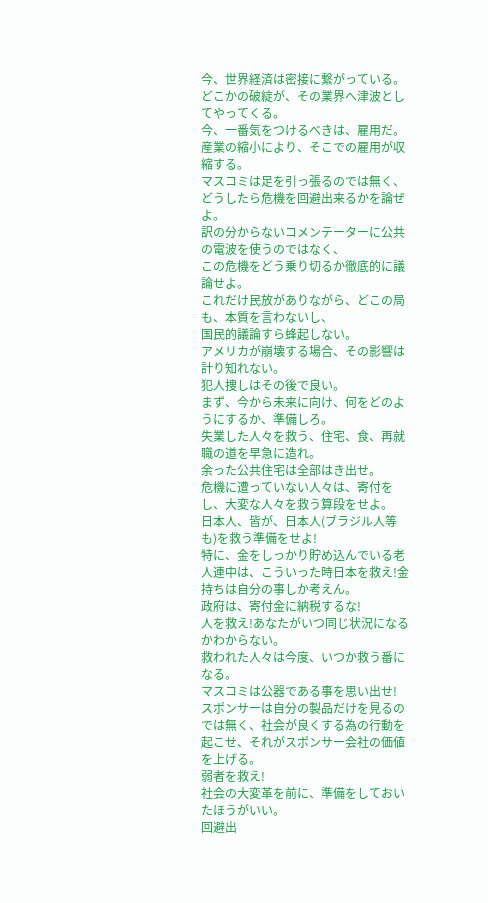今、世界経済は密接に繋がっている。
どこかの破綻が、その業界へ津波としてやってくる。
今、一番気をつけるべきは、雇用だ。
産業の縮小により、そこでの雇用が収縮する。
マスコミは足を引っ張るのでは無く、どうしたら危機を回避出来るかを論ぜよ。
訳の分からないコメンテーターに公共の電波を使うのではなく、
この危機をどう乗り切るか徹底的に議論せよ。
これだけ民放がありながら、どこの局も、本質を言わないし、
国民的議論すら蜂起しない。
アメリカが崩壊する場合、その影響は計り知れない。
犯人捜しはその後で良い。
まず、今から未来に向け、何をどのようにするか、準備しろ。
失業した人々を救う、住宅、食、再就職の道を早急に造れ。
余った公共住宅は全部はき出せ。
危機に遭っていない人々は、寄付をし、大変な人々を救う算段をせよ。
日本人、皆が、日本人(ブラジル人等も)を救う準備をせよ!
特に、金をしっかり貯め込んでいる老人連中は、こういった時日本を救え!金持ちは自分の事しか考えん。
政府は、寄付金に納税するな!
人を救え!あなたがいつ同じ状況になるかわからない。
救われた人々は今度、いつか救う番になる。
マスコミは公器である事を思い出せ!
スポンサーは自分の製品だけを見るのでは無く、社会が良くする為の行動を起こせ、それがスポンサー会社の価値を上げる。
弱者を救え!
社会の大変革を前に、準備をしておいたほうがいい。
回避出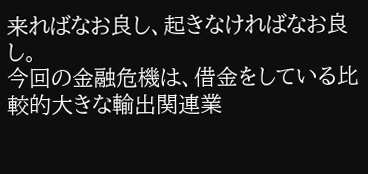来ればなお良し、起きなければなお良し。
今回の金融危機は、借金をしている比較的大きな輸出関連業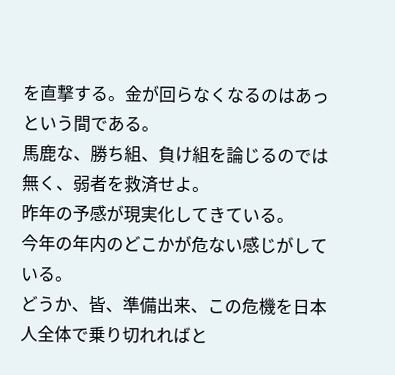を直撃する。金が回らなくなるのはあっという間である。
馬鹿な、勝ち組、負け組を論じるのでは無く、弱者を救済せよ。
昨年の予感が現実化してきている。
今年の年内のどこかが危ない感じがしている。
どうか、皆、準備出来、この危機を日本人全体で乗り切れればと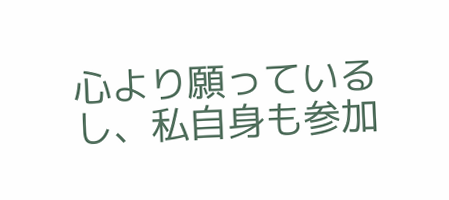心より願っているし、私自身も参加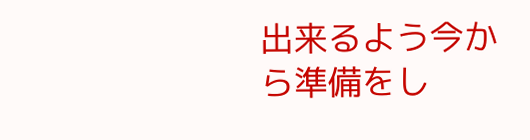出来るよう今から準備をし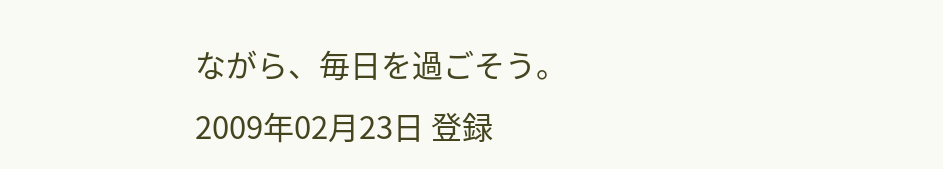ながら、毎日を過ごそう。
2009年02月23日 登録